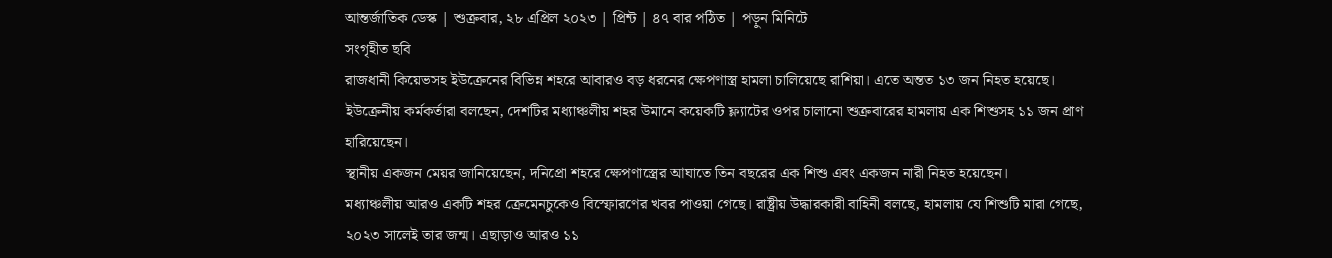আন্তর্জাতিক ডেস্ক | শুক্রবার, ২৮ এপ্রিল ২০২৩ | প্রিন্ট | ৪৭ বার পঠিত | পড়ুন মিনিটে
সংগৃহীত ছবি
রাজধানী কিয়েভসহ ইউক্রেনের বিভিন্ন শহরে আবারও বড় ধরনের ক্ষেপণাস্ত্র হামলা চালিয়েছে রাশিয়া। এতে অন্তত ১৩ জন নিহত হয়েছে।
ইউক্রেনীয় কর্মকর্তারা বলছেন, দেশটির মধ্যাঞ্চলীয় শহর উমানে কয়েকটি ফ্ল্যাটের ওপর চালানো শুক্রবারের হামলায় এক শিশুসহ ১১ জন প্রাণ হারিয়েছেন।
স্থানীয় একজন মেয়র জানিয়েছেন, দনিপ্রো শহরে ক্ষেপণাস্ত্রের আঘাতে তিন বছরের এক শিশু এবং একজন নারী নিহত হয়েছেন।
মধ্যাঞ্চলীয় আরও একটি শহর ক্রেমেনচুকেও বিস্ফোরণের খবর পাওয়া গেছে। রাষ্ট্রীয় উদ্ধারকারী বাহিনী বলছে, হামলায় যে শিশুটি মারা গেছে, ২০২৩ সালেই তার জন্ম। এছাড়াও আরও ১১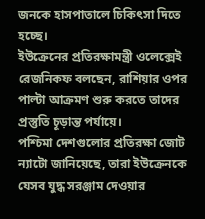জনকে হাসপাতালে চিকিৎসা দিতে হচ্ছে।
ইউক্রেনের প্রতিরক্ষামন্ত্রী ওলেক্সেই রেজনিকফ বলছেন, রাশিয়ার ওপর পাল্টা আক্রমণ শুরু করতে তাদের প্রস্তুতি চূড়ান্ত পর্যায়ে।
পশ্চিমা দেশগুলোর প্রতিরক্ষা জোট ন্যাটো জানিয়েছে, তারা ইউক্রেনকে যেসব যুদ্ধ সরঞ্জাম দেওয়ার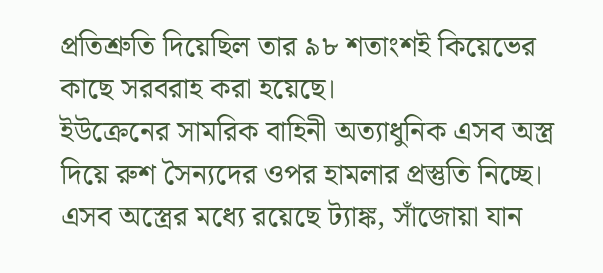প্রতিশ্রুতি দিয়েছিল তার ৯৮ শতাংশই কিয়েভের কাছে সরবরাহ করা হয়েছে।
ইউক্রেনের সামরিক বাহিনী অত্যাধুনিক এসব অস্ত্র দিয়ে রুশ সৈন্যদের ওপর হামলার প্রস্তুতি নিচ্ছে। এসব অস্ত্রের মধ্যে রয়েছে ট্যাঙ্ক, সাঁজোয়া যান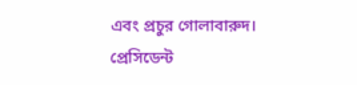এবং প্রচুর গোলাবারুদ।
প্রেসিডেন্ট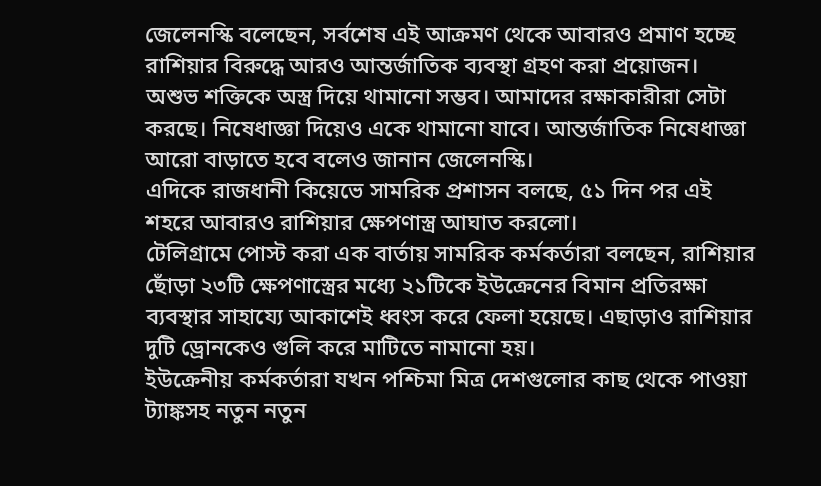জেলেনস্কি বলেছেন, সর্বশেষ এই আক্রমণ থেকে আবারও প্রমাণ হচ্ছে রাশিয়ার বিরুদ্ধে আরও আন্তর্জাতিক ব্যবস্থা গ্রহণ করা প্রয়োজন।
অশুভ শক্তিকে অস্ত্র দিয়ে থামানো সম্ভব। আমাদের রক্ষাকারীরা সেটা করছে। নিষেধাজ্ঞা দিয়েও একে থামানো যাবে। আন্তর্জাতিক নিষেধাজ্ঞা আরো বাড়াতে হবে বলেও জানান জেলেনস্কি।
এদিকে রাজধানী কিয়েভে সামরিক প্রশাসন বলছে, ৫১ দিন পর এই শহরে আবারও রাশিয়ার ক্ষেপণাস্ত্র আঘাত করলো।
টেলিগ্রামে পোস্ট করা এক বার্তায় সামরিক কর্মকর্তারা বলছেন, রাশিয়ার ছোঁড়া ২৩টি ক্ষেপণাস্ত্রের মধ্যে ২১টিকে ইউক্রেনের বিমান প্রতিরক্ষা ব্যবস্থার সাহায্যে আকাশেই ধ্বংস করে ফেলা হয়েছে। এছাড়াও রাশিয়ার দুটি ড্রোনকেও গুলি করে মাটিতে নামানো হয়।
ইউক্রেনীয় কর্মকর্তারা যখন পশ্চিমা মিত্র দেশগুলোর কাছ থেকে পাওয়া ট্যাঙ্কসহ নতুন নতুন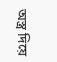অস্ত্র দিয়ে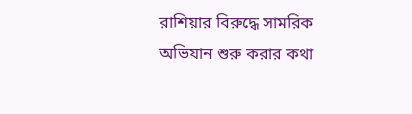রাশিয়ার বিরুদ্ধে সামরিক অভিযান শুরু করার কথা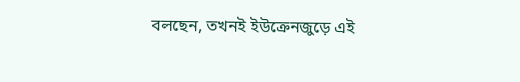বলছেন, তখনই ইউক্রেনজুড়ে এই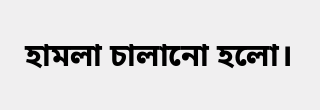হামলা চালানো হলো।